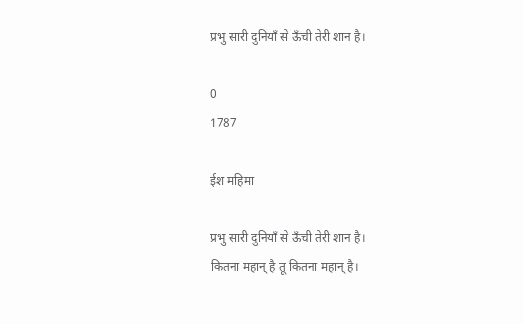प्रभु सारी दुनियाँ से ऊँची तेरी शान है।

0
1787

ईश महिमा

प्रभु सारी दुनियाँ से ऊँची तेरी शान है।
कितना महान् है तू कितना महान् है।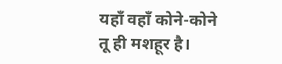यहाँ वहाँ कोने-कोने तू ही मशहूर है।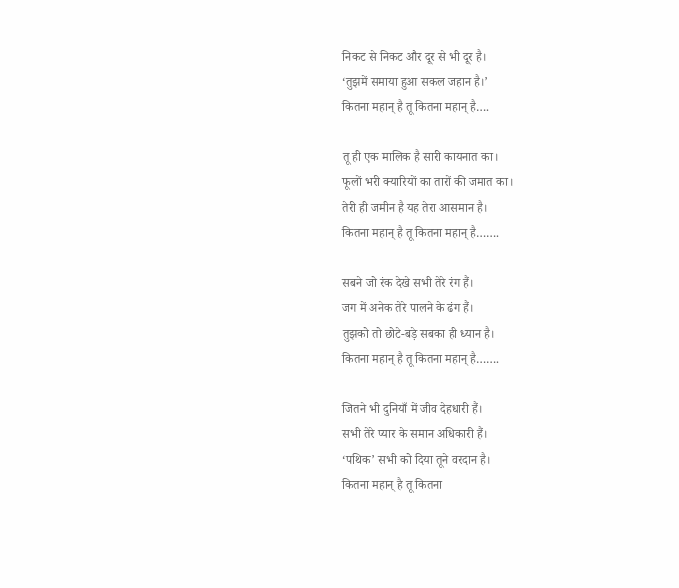निकट से निकट और दूर से भी दूर है।
‘तुझमें समाया हुआ सकल जहान है।’
कितना महान् है तू कितना महान् है….

तू ही एक मालिक है सारी कायनात का।
फूलों भरी क्यारियों का तारों की जमात का।
तेरी ही जमीन है यह तेरा आसमान है।
कितना महान् है तू कितना महान् है…….

सबने जो रंक देखे सभी तेरे रंग हैं।
जग में अनेक तेरे पालने के ढंग हैं।
तुझको तो छोटे-बड़े सबका ही ध्यान है।
कितना महान् है तू कितना महान् है…….

जितने भी दुनियाँ में जीव देहधारी हैं।
सभी तेरे प्यार के समान अधिकारी हैं।
‘पथिक’ सभी को दिया तूने वरदान है।
कितना महान् है तू कितना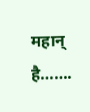महान् है…….